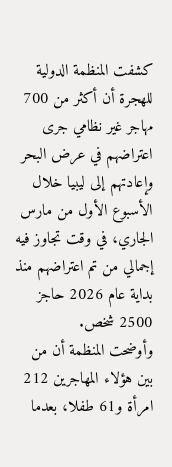كشفت المنظمة الدولية للهجرة أن أكثر من 700 مهاجر غير نظامي جرى اعتراضهم في عرض البحر وإعادتهم إلى ليبيا خلال الأسبوع الأول من مارس الجاري، في وقت تجاوز فيه إجمالي من تم اعتراضهم منذ بداية عام 2026 حاجز 2500 شخص.
وأوضحت المنظمة أن من بين هؤلاء المهاجرين 212 امرأة و61 طفلا، بعدما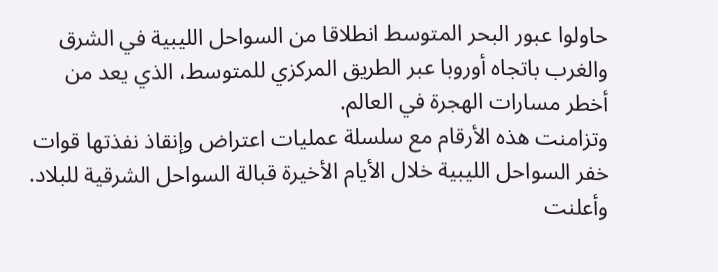حاولوا عبور البحر المتوسط انطلاقا من السواحل الليبية في الشرق والغرب باتجاه أوروبا عبر الطريق المركزي للمتوسط، الذي يعد من أخطر مسارات الهجرة في العالم.
وتزامنت هذه الأرقام مع سلسلة عمليات اعتراض وإنقاذ نفذتها قوات خفر السواحل الليبية خلال الأيام الأخيرة قبالة السواحل الشرقية للبلاد.
وأعلنت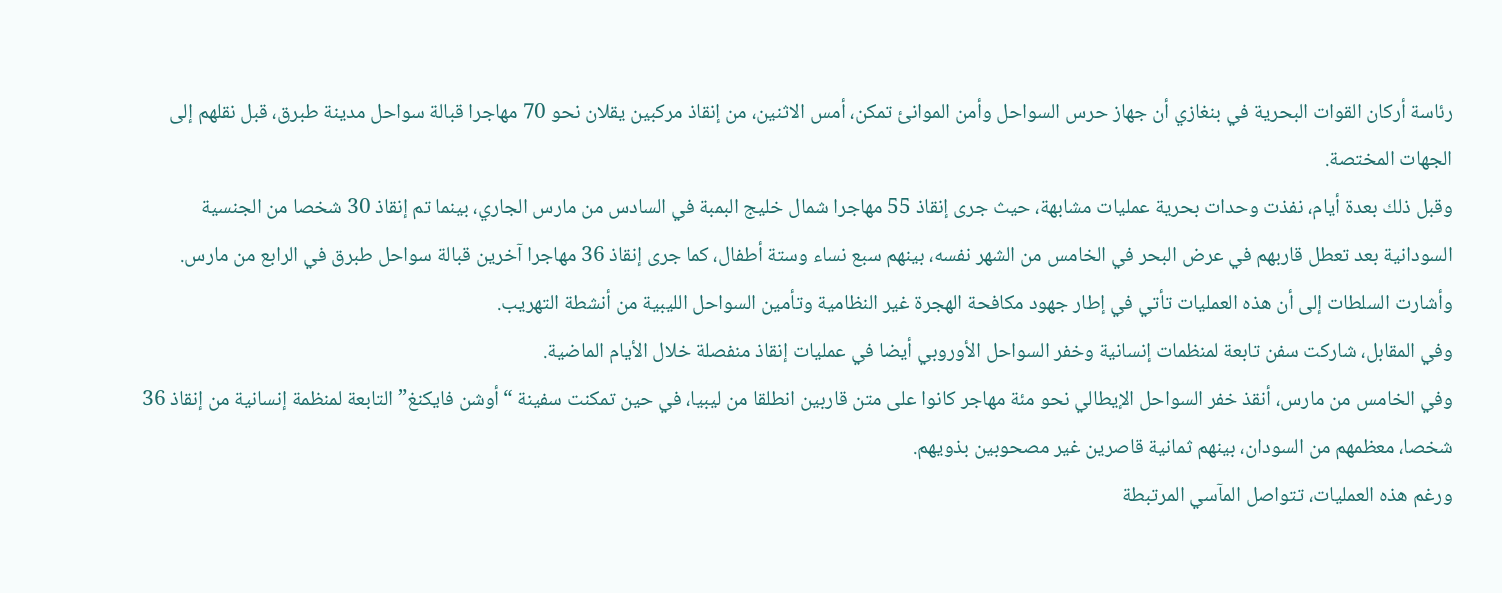رئاسة أركان القوات البحرية في بنغازي أن جهاز حرس السواحل وأمن الموانئ تمكن، أمس الاثنين، من إنقاذ مركبين يقلان نحو 70 مهاجرا قبالة سواحل مدينة طبرق، قبل نقلهم إلى الجهات المختصة.
وقبل ذلك بعدة أيام، نفذت وحدات بحرية عمليات مشابهة، حيث جرى إنقاذ 55 مهاجرا شمال خليج البمبة في السادس من مارس الجاري، بينما تم إنقاذ 30 شخصا من الجنسية السودانية بعد تعطل قاربهم في عرض البحر في الخامس من الشهر نفسه، بينهم سبع نساء وستة أطفال، كما جرى إنقاذ 36 مهاجرا آخرين قبالة سواحل طبرق في الرابع من مارس.
وأشارت السلطات إلى أن هذه العمليات تأتي في إطار جهود مكافحة الهجرة غير النظامية وتأمين السواحل الليبية من أنشطة التهريب.
وفي المقابل، شاركت سفن تابعة لمنظمات إنسانية وخفر السواحل الأوروبي أيضا في عمليات إنقاذ منفصلة خلال الأيام الماضية.
وفي الخامس من مارس، أنقذ خفر السواحل الإيطالي نحو مئة مهاجر كانوا على متن قاربين انطلقا من ليبيا، في حين تمكنت سفينة “أوشن فايكنغ” التابعة لمنظمة إنسانية من إنقاذ 36 شخصا، معظمهم من السودان، بينهم ثمانية قاصرين غير مصحوبين بذويهم.
ورغم هذه العمليات، تتواصل المآسي المرتبطة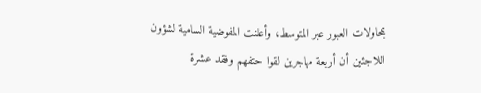بمحاولات العبور عبر المتوسط، وأعلنت المفوضية السامية لشؤون اللاجئين أن أربعة مهاجرين لقوا حتفهم وفقد عشرة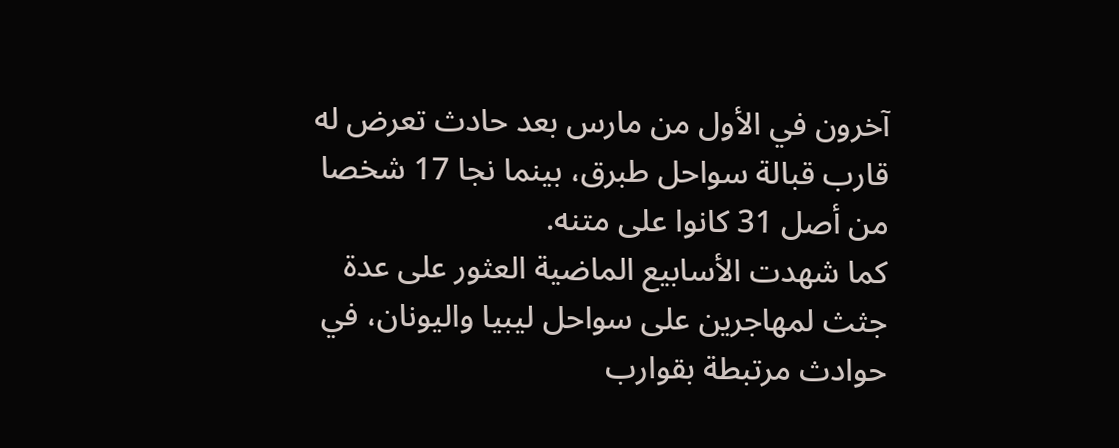آخرون في الأول من مارس بعد حادث تعرض له قارب قبالة سواحل طبرق، بينما نجا 17 شخصا من أصل 31 كانوا على متنه.
كما شهدت الأسابيع الماضية العثور على عدة جثث لمهاجرين على سواحل ليبيا واليونان، في حوادث مرتبطة بقوارب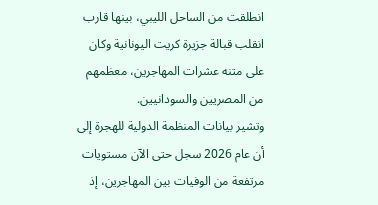انطلقت من الساحل الليبي، بينها قارب انقلب قبالة جزيرة كريت اليونانية وكان على متنه عشرات المهاجرين، معظمهم من المصريين والسودانيين.
وتشير بيانات المنظمة الدولية للهجرة إلى أن عام 2026 سجل حتى الآن مستويات مرتفعة من الوفيات بين المهاجرين، إذ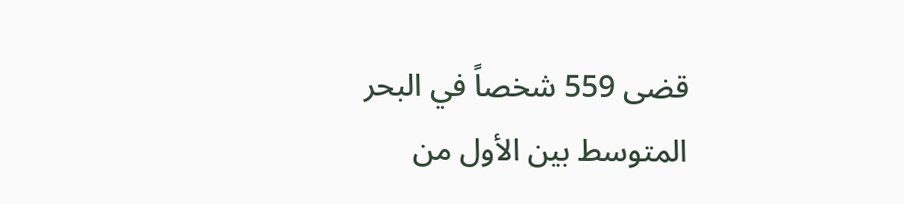قضى 559 شخصاً في البحر المتوسط بين الأول من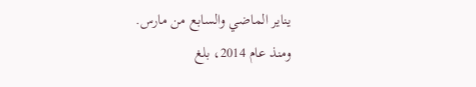يناير الماضي والسابع من مارس.
ومنذ عام 2014، بلغ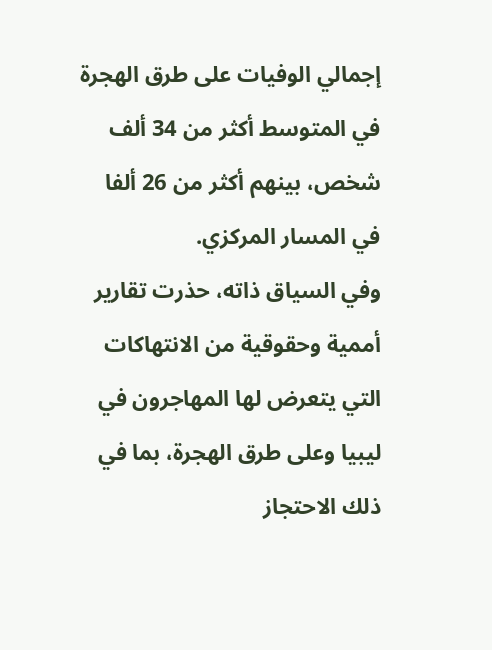إجمالي الوفيات على طرق الهجرة في المتوسط أكثر من 34 ألف شخص، بينهم أكثر من 26 ألفا في المسار المركزي.
وفي السياق ذاته، حذرت تقارير أممية وحقوقية من الانتهاكات التي يتعرض لها المهاجرون في ليبيا وعلى طرق الهجرة، بما في ذلك الاحتجاز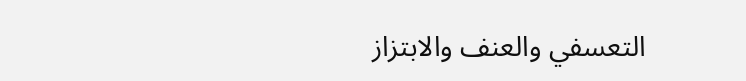التعسفي والعنف والابتزاز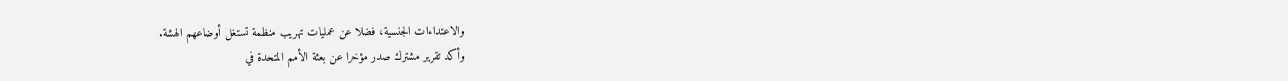والاعتداءات الجنسية، فضلا عن عمليات تهريب منظمة تستغل أوضاعهم الهشة.
وأكد تقرير مشترك صدر مؤخرا عن بعثة الأمم المتحدة في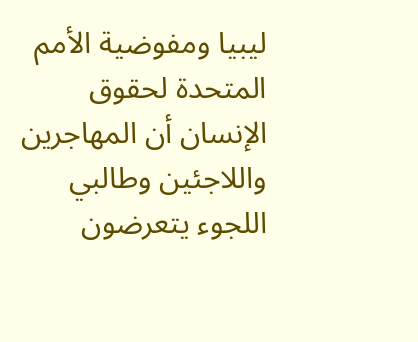ليبيا ومفوضية الأمم المتحدة لحقوق الإنسان أن المهاجرين واللاجئين وطالبي اللجوء يتعرضون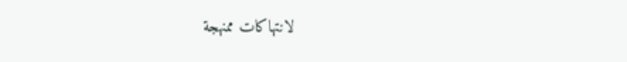لانتهاكات ممنهجة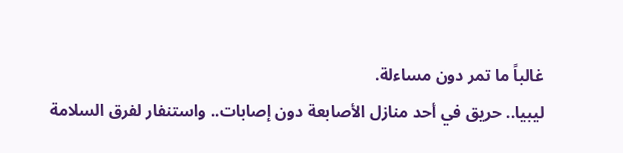غالباً ما تمر دون مساءلة.
ليبيا.. حريق في أحد منازل الأصابعة دون إصابات.. واستنفار لفرق السلامة